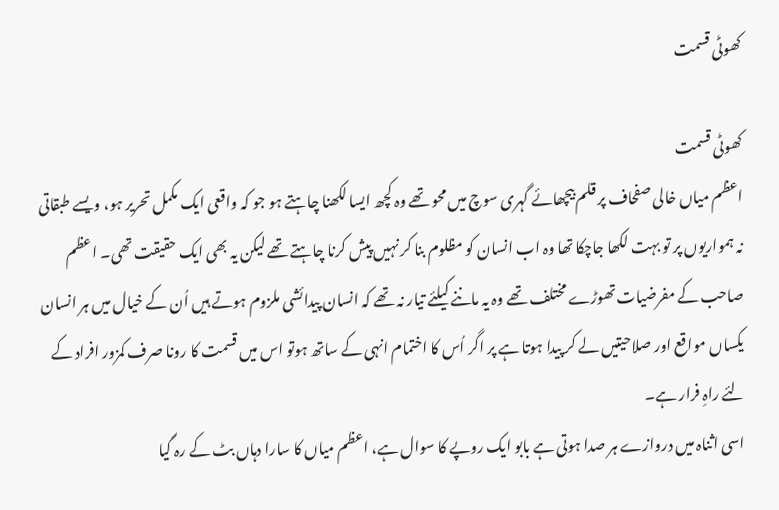کھوٹی قسمت

کھوٹی قسمت
اعظم میاں خالی صفحاف پر قلم بیچھائے گہری سوچ میں محو تھے وہ کچھ ایسا لکھنا چاہتے ہو جو کہ واقعی ایک مکمل تحریر ہو، ویسے طبقاتی نہ ہمواریوں پر تو بہت لکھا جاچکا تھا وہ اب انسان کو مظلوم بنا کر نہیں پیش کرنا چاہتے تھے لیکن یہ بھی ایک حقیقت تھی۔ اعظم صاحب کے مفرضیات تھوڑے مختلف تھے وہ یہ ماننے کیلئے تیار نہ تھے کہ انسان پیدائشی ملزوم ہوتے ہیں اُن کے خیال میں ہر انسان یکساں مواقع اور صلاحیتیں لے کر پیدا ہوتا ہے پر اگر اُس کا اختمام انہی کے ساتھ ہوتو اس میں قسمت کا رونا صرف کمزور افراد کے لئے راہِ فرار ہے۔
اسی اثناہ میں دروازے ہر صدا ہوتی ہے بابو ایک روپے کا سوال ہے، اعظم میاں کا سارا دہاں بٹ کے رہ گیا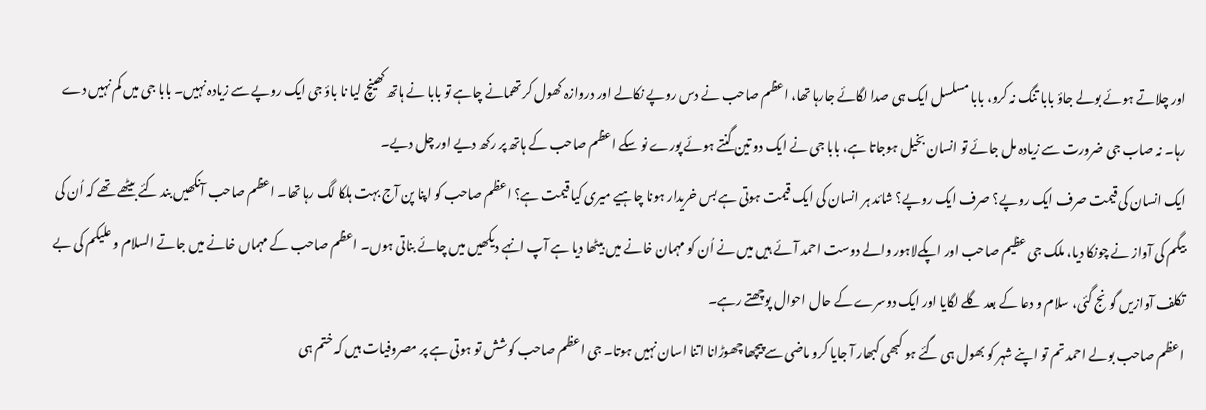اور چلاتے ہوئے بولے جاؤ بابا تنگ نہ کرو، بابا مسلسل ایک ہی صدا لگائے جارہا تھا، اعظم صاحب نے دس روپے نکالے اور دروازہ کھول کر تھمانے چاہے تو بابا نے ہاتھ کھینچ لیا نا باؤ جی ایک روپے سے زیادہ نہیں۔ بابا جی میں کم نہیں دے رہا۔ نہ صاب جی ضرورت سے زیادہ مل جائے تو انسان بخیل ہوجاتا ہے، بابا جی نے ایک دو تین گنتے ہوئے پورے نو سکے اعظم صاحب کے ہاتھ پر رکھ دیے اور چل دیے۔
ایک انسان کی قیمت صرف ایک روپے؟ صرف ایک روپے؟ شائد ہر انسان کی ایک قیمت ہوتی ہے بس خریدار ہونا چاہیے میری کیا قیمت ہے؟ اعظم صاحب کو اپنا پن آج بہت ہلکا لگ رہا تھا۔ اعظم صاحب آنکھیں بند کئے بیٹھے تھے کہ اُن کی بیگم کی آواز نے چونکا دیا، ملک جی عظیم صاحب اور اپکےلاہور والے دوست احمد آئے ہیں میں نے اُن کو مہمان خانے میں بیٹھا دیا ہے آپ انہے دیکھیں میں چائے بناتی ہوں۔ اعظم صاحب کے مہماں خانے میں جاتے السلام و علیکم کی بے تکلف آوازیں گونج گئی، سلام و دعا کے بعد گلے لگایا اور ایک دوسرے کے حال احوال پوچھتے رہے۔
اعظم صاحب بولے احمد تم تو اپنے شہر کو بھول ہی گئے ہو کبھی کبھار آ جایا کرو ماضی سے پیچھا چھوڑانا اتنا اسان نہیں ہوتا۔ جی اعظم صاحب کوشش تو ہوتی ہے پر مصروفیات ہیں کہ ختم ہی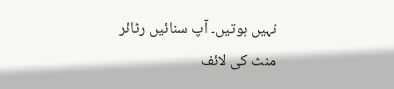نہیں ہوتیں۔ آپ سنائیں رٹائر منٹ کی لائف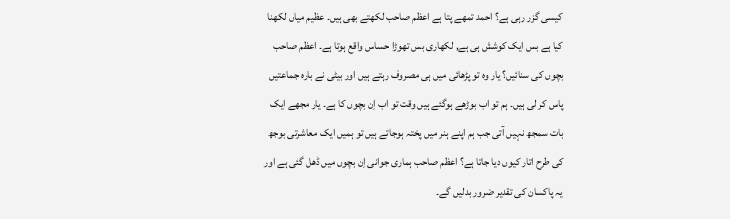کیسی گزر رہی ہے؟ احمد تمھے پتا ہے اعظم صاحب لکھتے بھی ہیں۔ عظیم میاں لکھنا کیا ہے بس ایک کوشش ہی ہے, لکھاری بس تھوڑا حساس واقع ہوتا ہے۔ اعظم صاحب بچوں کی سنائیں؟ یار وہ تو پڑھائی میں ہی مصروف رہتے ہیں اور بیٹی نے بارہ جماعتیں پاس کر لی ہیں۔ ہم تو اب بوڑھے ہوگئے ہیں وقت تو اب اِن بچوں کا ہے۔ یار مجھے ایک بات سمجھ نہیں آتی جب ہم اپنے ہنر میں پختہ ہوجاتے ہیں تو ہمیں ایک معاشرتی بوجھ کی طرح اتار کیوں دیا جاتا ہے؟ اعظم صاحب ہماری جوانی اِن بچوں میں ڈھل گئی ہے اور یہ پاکسان کی تقدیر ضرور بدلیں گے۔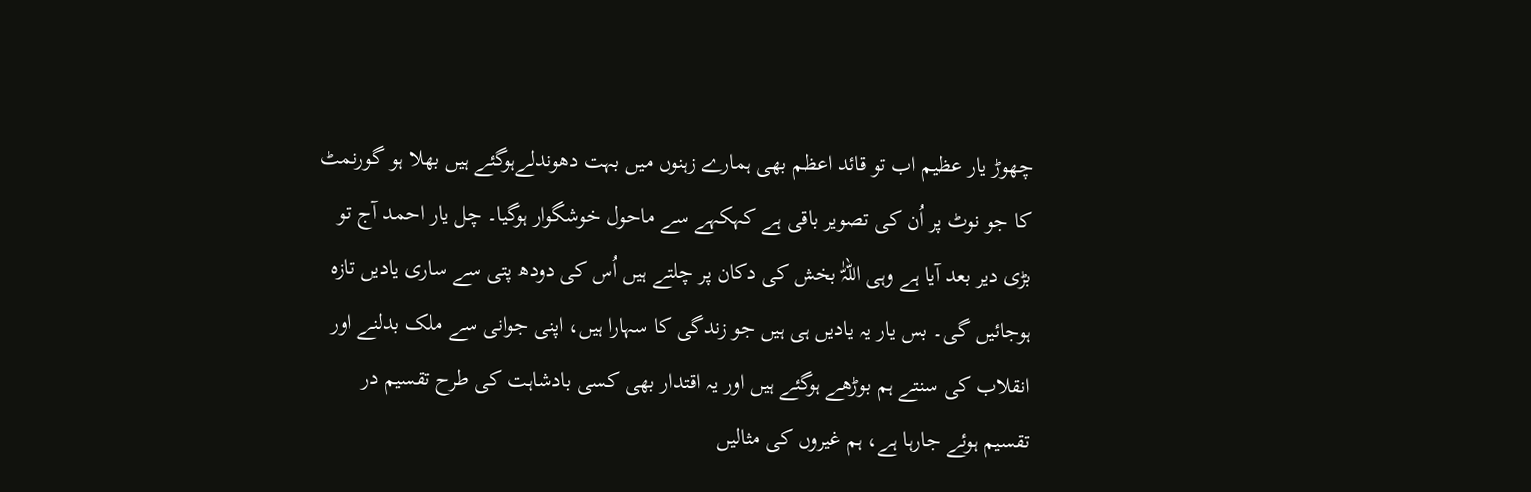چھوڑ یار عظیم اب تو قائد اعظم بھی ہمارے زہنوں میں بہت دھوندلےہوگئے ہیں بھلا ہو گورنمٹ کا جو نوٹ پر اُن کی تصویر باقی ہے کہکہے سے ماحول خوشگوار ہوگیا۔ چل یار احمد آج تو بڑی دیر بعد آیا ہے وہی اللہّٰ بخش کی دکان پر چلتے ہیں اُس کی دودھ پتی سے ساری یادیں تازہ ہوجائیں گی۔ بس یار یہ یادیں ہی ہیں جو زندگی کا سہارا ہیں، اپنی جوانی سے ملک بدلنے اور انقلاب کی سنتے ہم بوڑھے ہوگئے ہیں اور یہ اقتدار بھی کسی بادشاہت کی طرح تقسیم در تقسیم ہوئے جارہا ہے، ہم غیروں کی مثالیں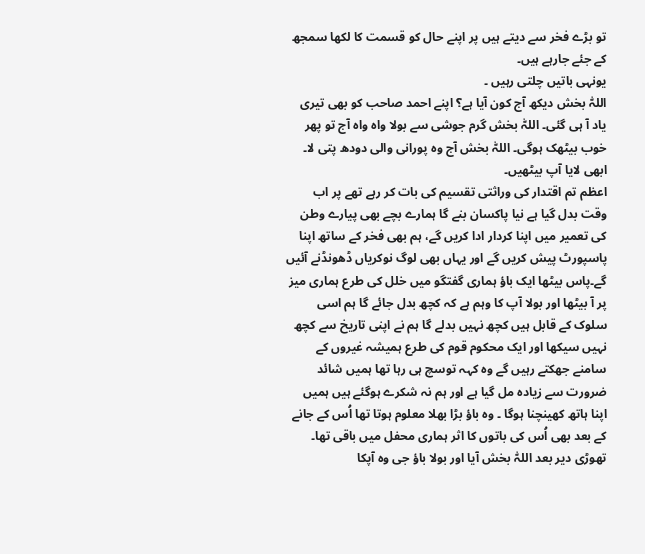تو بڑے فخر سے دیتے ہیں پر اپنے حال کو قسمت کا لکھا سمجھ کے جئے جارہے ہیں۔
یونہی باتیں چلتی رہیں ۔
اللہّٰ بخش دیکھ آج کون آیا ہے؟ اپنے احمد صاحب کو بھی تیری یاد آ ہی گئی۔ اللہّٰ بخش گرم جوشی سے بولا واہ واہ آج تو پھر خوب بیٹھک ہوگی۔ اللہّٰ بخش آج وہ پورانی والی دودھ پتی لا۔ ابھی لایا آپ بیٹھیں۔
اعظم تم اقتدار کی وراثتی تقسیم کی بات کر رہے تھے پر اب وقت بدل گیا ہے نیا پاکسان بنے گا ہمارے بچے بھی پیارے وطن کی تعمیر میں اپنا کردار ادا کریں گے، ہم بھی فخر کے ساتھ اپنا پاسپورٹ پیش کریں گے اور یہاں بھی لوگ نوکریاں ڈھونڈنے آئیں گے۔پاس بیٹھا ایک باؤ ہماری گفتگو میں خلل کی طرع ہماری میز پر آ بیٹھا اور بولا آپ کا وہم ہے کہ کچھ بدل جائے گا ہم اسی سلوک کے قابل ہیں کچھ نہیں بدلے گا ہم نے اپنی تاریخ سے کچھ نہیں سیکھا اور ایک محکوم قوم کی طرع ہمیشہ غیروں کے سامنے جھکتے رہیں گے وہ کہہ توسچ ہی رہا تھا ہمیں شائد ضرورت سے زیادہ مل گیا ہے اور ہم نہ شکرے ہوگئے ہیں ہمیں اپنا ہاتھ کھینچنا ہوگا ۔ وہ باؤ بڑا بھلا معلوم ہوتا تھا اُس کے جانے کے بعد بھی اُس کی باتوں کا اثر ہماری محفل میں باقی تھا۔
تھوڑی دیر بعد اللہّٰ بخش آیا اور بولا باؤ جی وہ آپکا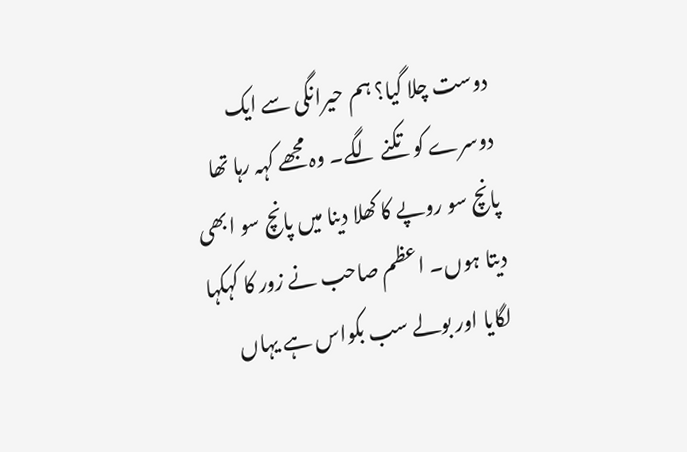دوست چلا گیا؟ ہم حیرانگی سے ایک دوسرے کو تکنے لگے۔ وہ مجھے کہہ رہا تھا پانچ سو روپے کا کھلا دینا میں پانچ سو ابھی دیتا ہوں۔ اعظم صاحب نے زور کا کہکہا لگایا اور بولے سب بکواس ہے یہاں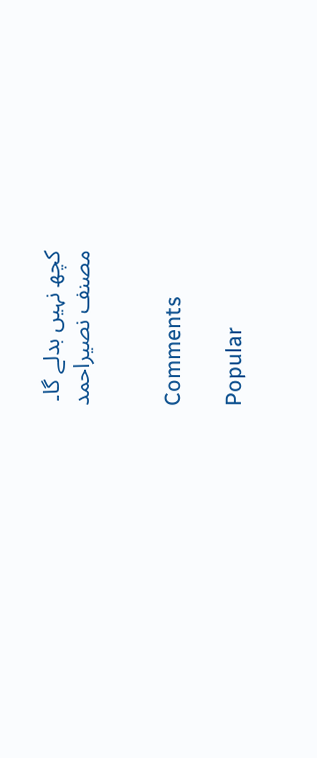کچھ نہیں بدلے گا۔
مصنف نصیراحمد


Comments

Popular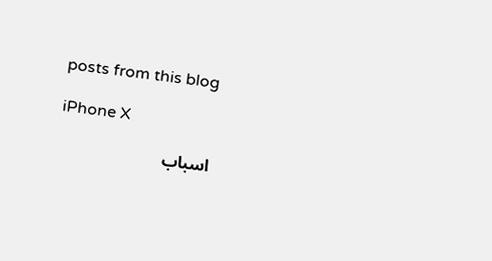posts from this blog

iPhone X

اسباب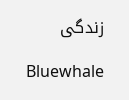زندگی

Bluewhale